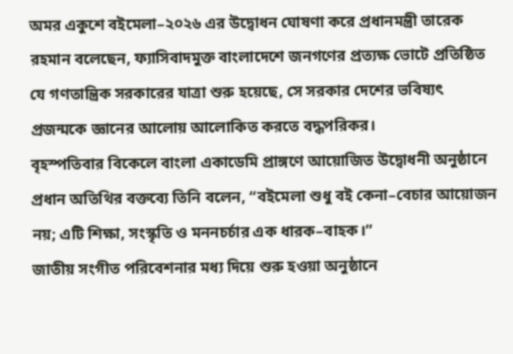অমর একুশে বইমেলা–২০২৬ এর উদ্বোধন ঘোষণা করে প্রধানমন্ত্রী তারেক রহমান বলেছেন, ফ্যাসিবাদমুক্ত বাংলাদেশে জনগণের প্রত্যক্ষ ভোটে প্রতিষ্ঠিত যে গণতান্ত্রিক সরকারের যাত্রা শুরু হয়েছে, সে সরকার দেশের ভবিষ্যৎ প্রজন্মকে জ্ঞানের আলোয় আলোকিত করতে বদ্ধপরিকর।
বৃহস্পতিবার বিকেলে বাংলা একাডেমি প্রাঙ্গণে আয়োজিত উদ্বোধনী অনুষ্ঠানে প্রধান অতিথির বক্তব্যে তিনি বলেন, “বইমেলা শুধু বই কেনা–বেচার আয়োজন নয়; এটি শিক্ষা, সংস্কৃতি ও মননচর্চার এক ধারক–বাহক।”
জাতীয় সংগীত পরিবেশনার মধ্য দিয়ে শুরু হওয়া অনুষ্ঠানে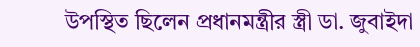উপস্থিত ছিলেন প্রধানমন্ত্রীর স্ত্রী ডা. জুবাইদা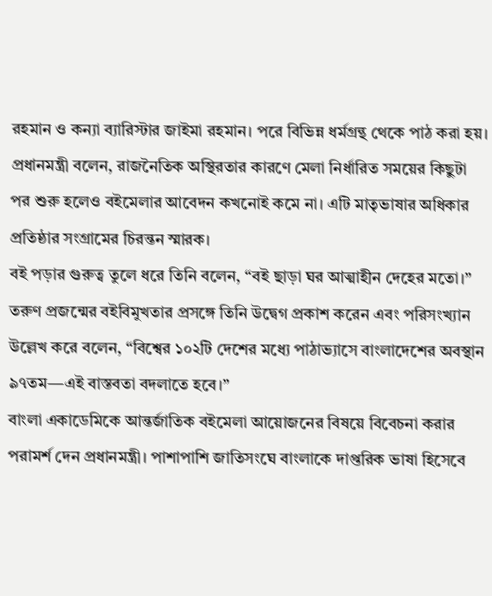রহমান ও কন্যা ব্যারিস্টার জাইমা রহমান। পরে বিভিন্ন ধর্মগ্রন্থ থেকে পাঠ করা হয়।
প্রধানমন্ত্রী বলেন, রাজনৈতিক অস্থিরতার কারণে মেলা নির্ধারিত সময়ের কিছুটা পর শুরু হলেও বইমেলার আবেদন কখনোই কমে না। এটি মাতৃভাষার অধিকার প্রতিষ্ঠার সংগ্রামের চিরন্তন স্মারক।
বই পড়ার গুরুত্ব তুলে ধরে তিনি বলেন, “বই ছাড়া ঘর আত্মাহীন দেহের মতো।” তরুণ প্রজন্মের বইবিমুখতার প্রসঙ্গে তিনি উদ্বেগ প্রকাশ করেন এবং পরিসংখ্যান উল্লেখ করে বলেন, “বিশ্বের ১০২টি দেশের মধ্যে পাঠাভ্যাসে বাংলাদেশের অবস্থান ৯৭তম—এই বাস্তবতা বদলাতে হবে।”
বাংলা একাডেমিকে আন্তর্জাতিক বইমেলা আয়োজনের বিষয়ে বিবেচনা করার পরামর্শ দেন প্রধানমন্ত্রী। পাশাপাশি জাতিসংঘে বাংলাকে দাপ্তরিক ভাষা হিসেবে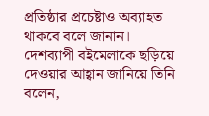প্রতিষ্ঠার প্রচেষ্টাও অব্যাহত থাকবে বলে জানান।
দেশব্যাপী বইমেলাকে ছড়িয়ে দেওয়ার আহ্বান জানিয়ে তিনি বলেন,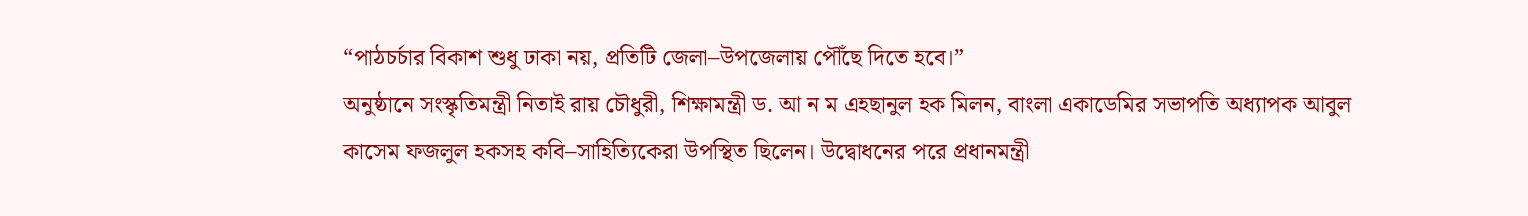“পাঠচর্চার বিকাশ শুধু ঢাকা নয়, প্রতিটি জেলা–উপজেলায় পৌঁছে দিতে হবে।”
অনুষ্ঠানে সংস্কৃতিমন্ত্রী নিতাই রায় চৌধুরী, শিক্ষামন্ত্রী ড. আ ন ম এহছানুল হক মিলন, বাংলা একাডেমির সভাপতি অধ্যাপক আবুল কাসেম ফজলুল হকসহ কবি–সাহিত্যিকেরা উপস্থিত ছিলেন। উদ্বোধনের পরে প্রধানমন্ত্রী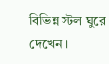বিভিন্ন স্টল ঘুরে দেখেন।